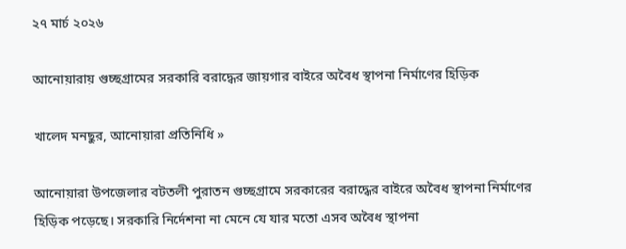২৭ মার্চ ২০২৬

আনোয়ারায় গুচ্ছগ্রামের সরকারি বরাদ্ধের জায়গার বাইরে অবৈধ স্থাপনা নির্মাণের হিড়িক

খালেদ মনছুর, আনোয়ারা প্রতিনিধি »

আনোয়ারা উপজেলার বটতলী পুরাতন গুচ্ছগ্রামে সরকারের বরাদ্ধের বাইরে অবৈধ স্থাপনা নির্মাণের হিড়িক পড়েছে। সরকারি নির্দেশনা না মেনে যে যার মতো এসব অবৈধ স্থাপনা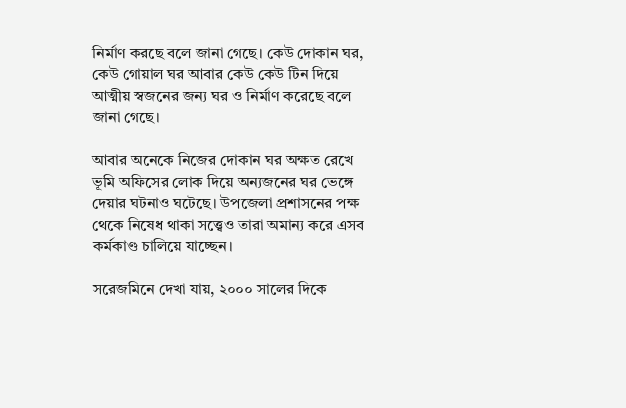নির্মাণ করছে বলে জানা গেছে। কেউ দোকান ঘর, কেউ গোয়াল ঘর আবার কেউ কেউ টিন দিয়ে আত্মীয় স্বজনের জন্য ঘর ও নির্মাণ করেছে বলে জানা গেছে।

আবার অনেকে নিজের দোকান ঘর অক্ষত রেখে ভূমি অফিসের লোক দিয়ে অন্যজনের ঘর ভেঙ্গে দেয়ার ঘটনাও ঘটেছে। উপজেলা প্রশাসনের পক্ষ থেকে নিষেধ থাকা সত্ত্বেও তারা অমান্য করে এসব কর্মকাণ্ড চালিয়ে যাচ্ছেন।

সরেজমিনে দেখা যায়, ২০০০ সালের দিকে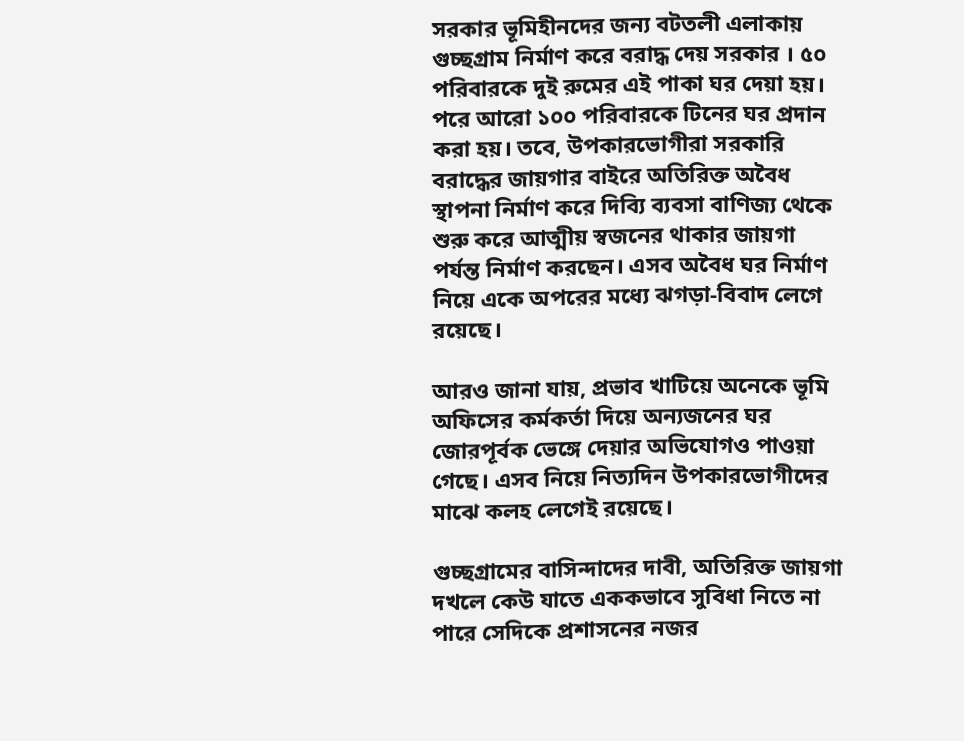সরকার ভূমিহীনদের জন্য বটতলী এলাকায় গুচ্ছগ্রাম নির্মাণ করে বরাদ্ধ দেয় সরকার । ৫০ পরিবারকে দুই রুমের এই পাকা ঘর দেয়া হয়। পরে আরো ১০০ পরিবারকে টিনের ঘর প্রদান করা হয়। তবে, উপকারভোগীরা সরকারি বরাদ্ধের জায়গার বাইরে অতিরিক্ত অবৈধ স্থাপনা নির্মাণ করে দিব্যি ব্যবসা বাণিজ্য থেকে শুরু করে আত্মীয় স্বজনের থাকার জায়গা পর্যন্ত নির্মাণ করছেন। এসব অবৈধ ঘর নির্মাণ নিয়ে একে অপরের মধ্যে ঝগড়া-বিবাদ লেগে রয়েছে।

আরও জানা যায়, প্রভাব খাটিয়ে অনেকে ভূমি অফিসের কর্মকর্তা দিয়ে অন্যজনের ঘর জোরপূর্বক ভেঙ্গে দেয়ার অভিযোগও পাওয়া গেছে। এসব নিয়ে নিত্যদিন উপকারভোগীদের মাঝে কলহ লেগেই রয়েছে।

গুচ্ছগ্রামের বাসিন্দাদের দাবী, অতিরিক্ত জায়গা দখলে কেউ যাতে এককভাবে সুবিধা নিতে না পারে সেদিকে প্রশাসনের নজর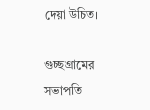দেয়া উচিত।

গুচ্ছগ্রামের সভাপতি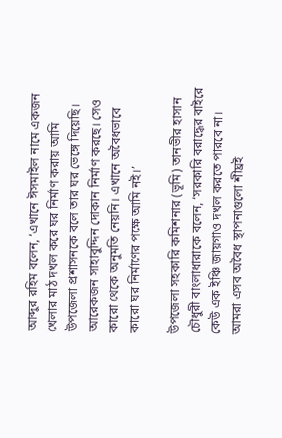আব্দুর রহিম বলেন, ‘এখানে ঈসমাইল নামে একজন খেলার মাঠ দখল করে ঘর নির্মাণ করায় আমি উপজেলা প্রশাসনকে বলে তার ঘর ভেঙ্গে দিয়েছি। আরেকজন সাহাবুদ্দিন দোকান নির্মাণ করছে। সেও কারো থেকে অনুমতি নেয়নি। এখানে অবৈধভাবে কারো ঘর নির্মাণের পক্ষে আমি নই।’

উপজেলা সহকারি কমিশনার (ভূমি) তানভীর হাসান চৌধুরী বাংলাধারাকে বলেন, ‘সরকারি বরাদ্ধের বাইরে কেউ এক ইঞ্চি জায়গাও দখল করতে পারবে না। আমরা এসব অবৈধ স্থাপনাগুলো শীঘ্রই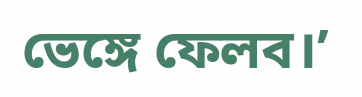ভেঙ্গে ফেলব।’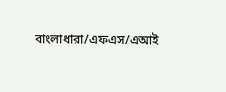বাংলাধারা/এফএস/এআই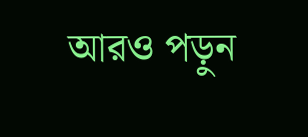আরও পড়ুন